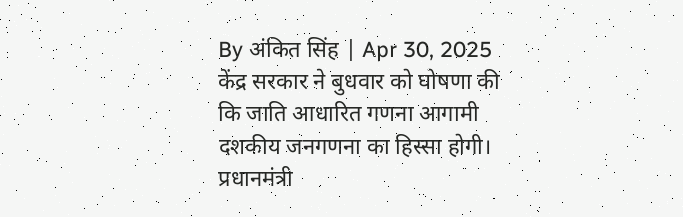By अंकित सिंह | Apr 30, 2025
केंद्र सरकार ने बुधवार को घोषणा की कि जाति आधारित गणना आगामी दशकीय जनगणना का हिस्सा होगी। प्रधानमंत्री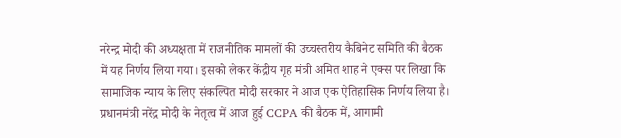नरेन्द्र मोदी की अध्यक्षता में राजनीतिक मामलों की उच्चस्तरीय कैबिनेट समिति की बैठक में यह निर्णय लिया गया। इसको लेकर केंद्रीय गृह मंत्री अमित शाह ने एक्स पर लिखा कि सामाजिक न्याय के लिए संकल्पित मोदी सरकार ने आज एक ऐतिहासिक निर्णय लिया है। प्रधानमंत्री नरेंद्र मोदी के नेतृत्व में आज हुई CCPA की बैठक में, आगामी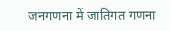जनगणना में जातिगत गणना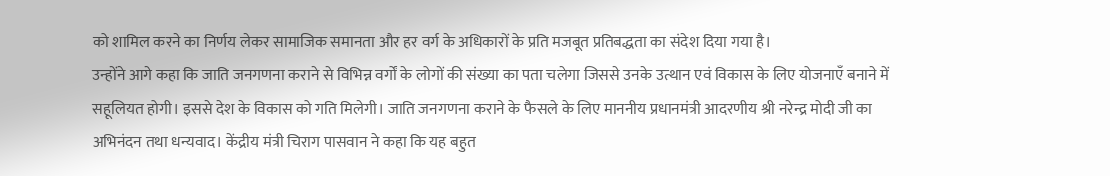को शामिल करने का निर्णय लेकर सामाजिक समानता और हर वर्ग के अधिकारों के प्रति मजबूत प्रतिबद्धता का संदेश दिया गया है।
उन्होंने आगे कहा कि जाति जनगणना कराने से विभिन्न वर्गों के लोगों की संख्या का पता चलेगा जिससे उनके उत्थान एवं विकास के लिए योजनाएँ बनाने में सहूलियत होगी। इससे देश के विकास को गति मिलेगी। जाति जनगणना कराने के फैसले के लिए माननीय प्रधानमंत्री आदरणीय श्री नरेन्द्र मोदी जी का अभिनंदन तथा धन्यवाद। केंद्रीय मंत्री चिराग पासवान ने कहा कि यह बहुत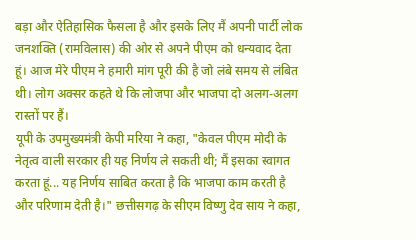बड़ा और ऐतिहासिक फैसला है और इसके लिए मैं अपनी पार्टी लोक जनशक्ति (रामविलास) की ओर से अपने पीएम को धन्यवाद देता हूं। आज मेरे पीएम ने हमारी मांग पूरी की है जो लंबे समय से लंबित थी। लोग अक्सर कहते थे कि लोजपा और भाजपा दो अलग-अलग रास्तों पर हैं।
यूपी के उपमुख्यमंत्री केपी मरिया ने कहा, "केवल पीएम मोदी के नेतृत्व वाली सरकार ही यह निर्णय ले सकती थी; मैं इसका स्वागत करता हूं... यह निर्णय साबित करता है कि भाजपा काम करती है और परिणाम देती है।" छत्तीसगढ़ के सीएम विष्णु देव साय ने कहा,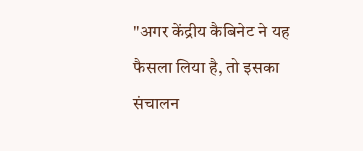"अगर केंद्रीय कैबिनेट ने यह फैसला लिया है, तो इसका संचालन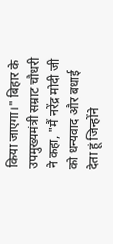किया जाएगा।" बिहार के उपमुख्यमंत्री सम्राट चौधरी ने कहा, "मैं नरेंद्र मोदी जी को धन्यवाद और बधाई देता हूं जिन्होंने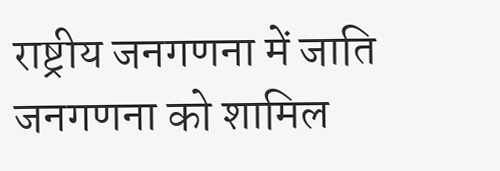राष्ट्रीय जनगणना में जाति जनगणना को शामिल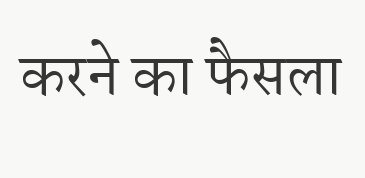करने का फैसला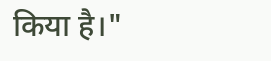किया है।"